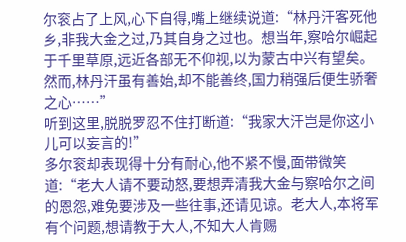尔衮占了上风,心下自得,嘴上继续说道:“林丹汗客死他乡,非我大金之过,乃其自身之过也。想当年,察哈尔崛起于千里草原,远近各部无不仰视,以为蒙古中兴有望矣。然而,林丹汗虽有善始,却不能善终,国力稍强后便生骄奢之心……”
听到这里,脱脱罗忍不住打断道:“我家大汗岂是你这小儿可以妄言的!”
多尔衮却表现得十分有耐心,他不紧不慢,面带微笑道:“老大人请不要动怒,要想弄清我大金与察哈尔之间的恩怨,难免要涉及一些往事,还请见谅。老大人,本将军有个问题,想请教于大人,不知大人肯赐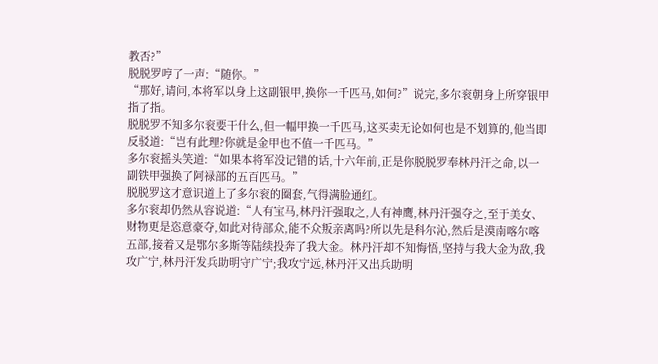教否?”
脱脱罗哼了一声:“随你。”
“那好,请问,本将军以身上这副银甲,换你一千匹马,如何?”说完,多尔衮朝身上所穿银甲指了指。
脱脱罗不知多尔衮要干什么,但一幅甲换一千匹马,这买卖无论如何也是不划算的,他当即反驳道:“岂有此理?你就是金甲也不值一千匹马。”
多尔衮摇头笑道:“如果本将军没记错的话,十六年前,正是你脱脱罗奉林丹汗之命,以一副铁甲强换了阿禄部的五百匹马。”
脱脱罗这才意识道上了多尔衮的圈套,气得满脸通红。
多尔衮却仍然从容说道:“人有宝马,林丹汗强取之,人有神鹰,林丹汗强夺之,至于美女、财物更是恣意豪夺,如此对待部众,能不众叛亲离吗?所以先是科尔沁,然后是漠南喀尔喀五部,接着又是鄂尔多斯等陆续投奔了我大金。林丹汗却不知悔悟,坚持与我大金为敌,我攻广宁,林丹汗发兵助明守广宁;我攻宁远,林丹汗又出兵助明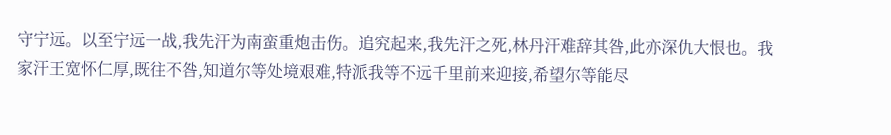守宁远。以至宁远一战,我先汗为南蛮重炮击伤。追究起来,我先汗之死,林丹汗难辞其咎,此亦深仇大恨也。我家汗王宽怀仁厚,既往不咎,知道尔等处境艰难,特派我等不远千里前来迎接,希望尔等能尽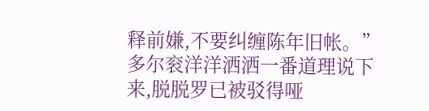释前嫌,不要纠缠陈年旧帐。”
多尔衮洋洋洒洒一番道理说下来,脱脱罗已被驳得哑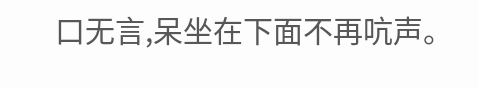口无言,呆坐在下面不再吭声。